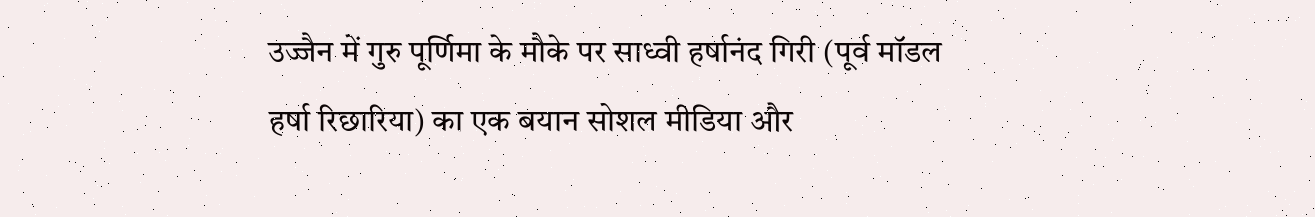उज्जैन में गुरु पूर्णिमा के मौके पर साध्वी हर्षानंद गिरी (पूर्व मॉडल हर्षा रिछारिया) का एक बयान सोशल मीडिया और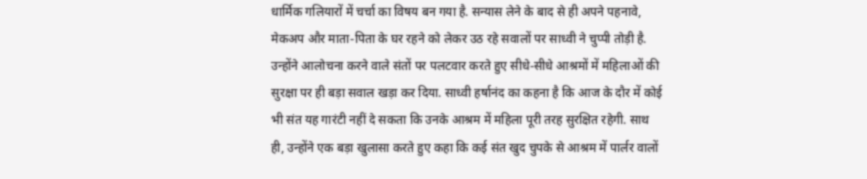धार्मिक गलियारों में चर्चा का विषय बन गया है. सन्यास लेने के बाद से ही अपने पहनावे, मेकअप और माता-पिता के घर रहने को लेकर उठ रहे सवालों पर साध्वी ने चुप्पी तोड़ी है. उन्होंने आलोचना करने वाले संतों पर पलटवार करते हुए सीधे-सीधे आश्रमों में महिलाओं की सुरक्षा पर ही बड़ा सवाल खड़ा कर दिया. साध्वी हर्षानंद का कहना है कि आज के दौर में कोई भी संत यह गारंटी नहीं दे सकता कि उनके आश्रम में महिला पूरी तरह सुरक्षित रहेगी. साथ ही, उन्होंने एक बड़ा खुलासा करते हुए कहा कि कई संत खुद चुपके से आश्रम में पार्लर वालों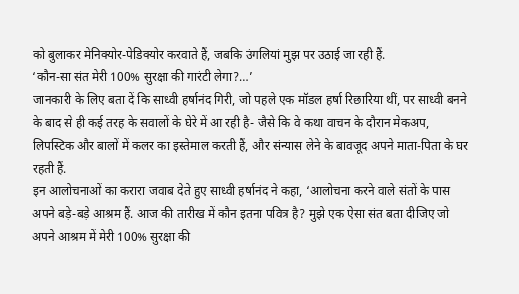को बुलाकर मेनिक्योर-पेडिक्योर करवाते हैं, जबकि उंगलियां मुझ पर उठाई जा रही हैं.
‘कौन-सा संत मेरी 100% सुरक्षा की गारंटी लेगा?…’
जानकारी के लिए बता दें कि साध्वी हर्षानंद गिरी, जो पहले एक मॉडल हर्षा रिछारिया थीं, पर साध्वी बनने के बाद से ही कई तरह के सवालों के घेरे में आ रही है- जैसे कि वे कथा वाचन के दौरान मेकअप, लिपस्टिक और बालों में कलर का इस्तेमाल करती हैं, और संन्यास लेने के बावजूद अपने माता-पिता के घर रहती हैं.
इन आलोचनाओं का करारा जवाब देते हुए साध्वी हर्षानंद ने कहा, ‘आलोचना करने वाले संतों के पास अपने बड़े-बड़े आश्रम हैं. आज की तारीख में कौन इतना पवित्र है? मुझे एक ऐसा संत बता दीजिए जो अपने आश्रम में मेरी 100% सुरक्षा की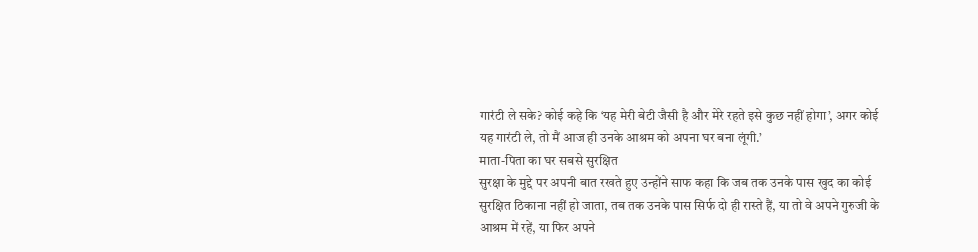गारंटी ले सके? कोई कहे कि ‘यह मेरी बेटी जैसी है और मेरे रहते इसे कुछ नहीं होगा’, अगर कोई यह गारंटी ले, तो मैं आज ही उनके आश्रम को अपना घर बना लूंगी.’
माता-पिता का घर सबसे सुरक्षित
सुरक्षा के मुद्दे पर अपनी बात रखते हुए उन्होंने साफ कहा कि जब तक उनके पास खुद का कोई सुरक्षित ठिकाना नहीं हो जाता, तब तक उनके पास सिर्फ दो ही रास्ते हैं, या तो वे अपने गुरुजी के आश्रम में रहें, या फिर अपने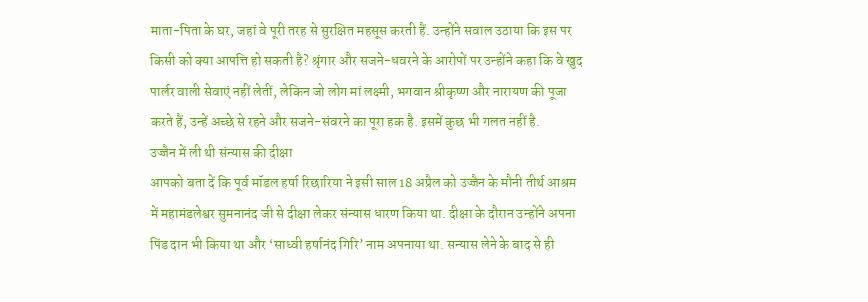माता-पिता के घर, जहां वे पूरी तरह से सुरक्षित महसूस करती हैं. उन्होंने सवाल उठाया कि इस पर किसी को क्या आपत्ति हो सकती है? श्रृंगार और सजने-धवरने के आरोपों पर उन्होंने कहा कि वे खुद पार्लर वाली सेवाएं नहीं लेतीं, लेकिन जो लोग मां लक्ष्मी, भगवान श्रीकृष्ण और नारायण की पूजा करते हैं, उन्हें अच्छे से रहने और सजने-संवरने का पूरा हक है. इसमें कुछ भी गलत नहीं है.
उज्जैन में ली थी संन्यास की दीक्षा
आपको बता दें कि पूर्व मॉडल हर्षा रिछारिया ने इसी साल 18 अप्रैल को उज्जैन के मौनी तीर्थ आश्रम में महामंडलेश्वर सुमनानंद जी से दीक्षा लेकर संन्यास धारण किया था. दीक्षा के दौरान उन्होंने अपना पिंड दान भी किया था और ‘साध्वी हर्षानंद गिरि’ नाम अपनाया था. सन्यास लेने के बाद से ही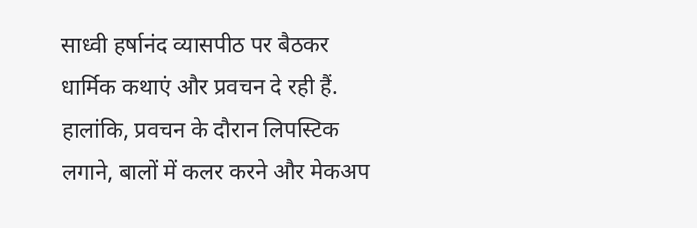साध्वी हर्षानंद व्यासपीठ पर बैठकर धार्मिक कथाएं और प्रवचन दे रही हैं. हालांकि, प्रवचन के दौरान लिपस्टिक लगाने, बालों में कलर करने और मेकअप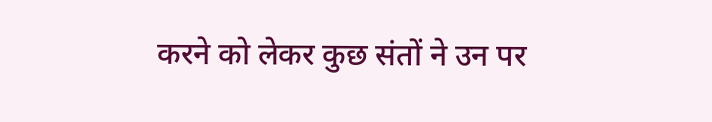करने को लेकर कुछ संतों ने उन पर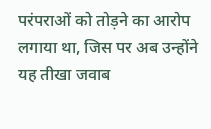परंपराओं को तोड़ने का आरोप लगाया था, जिस पर अब उन्होंने यह तीखा जवाब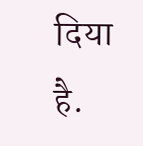दिया है.